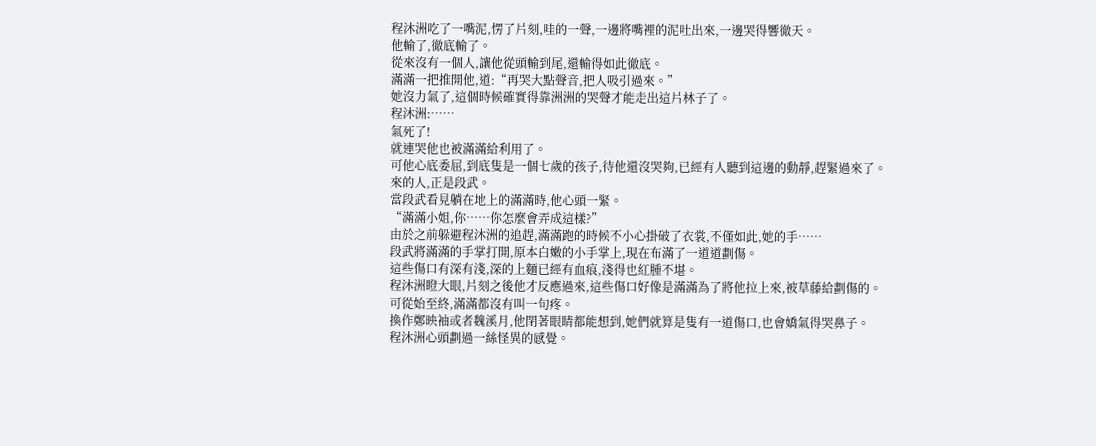程沐洲吃了一嘴泥,愣了片刻,哇的一聲,一邊將嘴裡的泥吐出來,一邊哭得響徹天。
他輸了,徹底輸了。
從來沒有一個人,讓他從頭輸到尾,還輸得如此徹底。
滿滿一把推開他,道:“再哭大點聲音,把人吸引過來。”
她沒力氣了,這個時候確實得靠洲洲的哭聲才能走出這片林子了。
程沐洲:……
氣死了!
就連哭他也被滿滿給利用了。
可他心底委屈,到底隻是一個七歲的孩子,待他還沒哭夠,已經有人聽到這邊的動靜,趕緊過來了。
來的人,正是段武。
當段武看見躺在地上的滿滿時,他心頭一緊。
“滿滿小姐,你……你怎麼會弄成這樣?”
由於之前躲避程沐洲的追趕,滿滿跑的時候不小心掛破了衣裳,不僅如此,她的手……
段武將滿滿的手掌打開,原本白嫩的小手掌上,現在布滿了一道道劃傷。
這些傷口有深有淺,深的上麵已經有血痕,淺得也紅腫不堪。
程沐洲瞪大眼,片刻之後他才反應過來,這些傷口好像是滿滿為了將他拉上來,被草藤給劃傷的。
可從始至終,滿滿都沒有叫一句疼。
換作鄭映袖或者魏溪月,他閉著眼睛都能想到,她們就算是隻有一道傷口,也會嬌氣得哭鼻子。
程沐洲心頭劃過一絲怪異的感覺。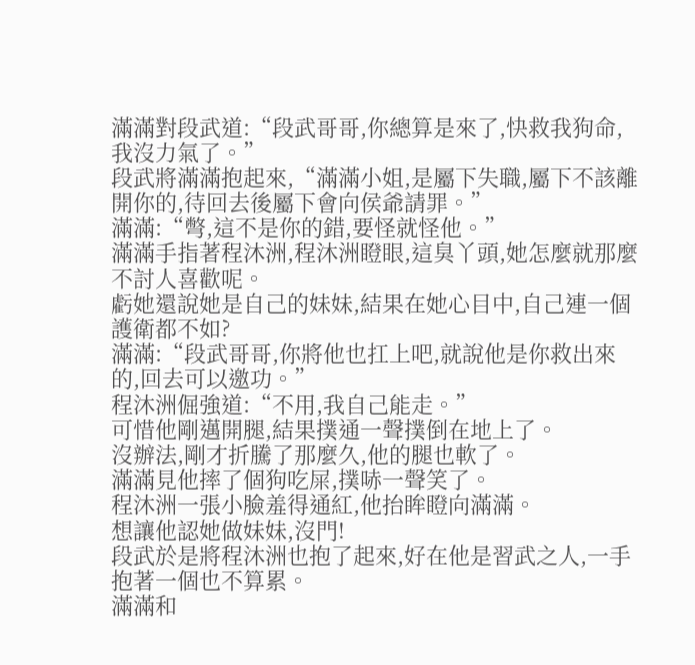滿滿對段武道:“段武哥哥,你總算是來了,快救我狗命,我沒力氣了。”
段武將滿滿抱起來,“滿滿小姐,是屬下失職,屬下不該離開你的,待回去後屬下會向侯爺請罪。”
滿滿:“彆,這不是你的錯,要怪就怪他。”
滿滿手指著程沐洲,程沐洲瞪眼,這臭丫頭,她怎麼就那麼不討人喜歡呢。
虧她還說她是自己的妹妹,結果在她心目中,自己連一個護衛都不如?
滿滿:“段武哥哥,你將他也扛上吧,就說他是你救出來的,回去可以邀功。”
程沐洲倔強道:“不用,我自己能走。”
可惜他剛邁開腿,結果撲通一聲撲倒在地上了。
沒辦法,剛才折騰了那麼久,他的腿也軟了。
滿滿見他摔了個狗吃屎,撲哧一聲笑了。
程沐洲一張小臉羞得通紅,他抬眸瞪向滿滿。
想讓他認她做妹妹,沒門!
段武於是將程沐洲也抱了起來,好在他是習武之人,一手抱著一個也不算累。
滿滿和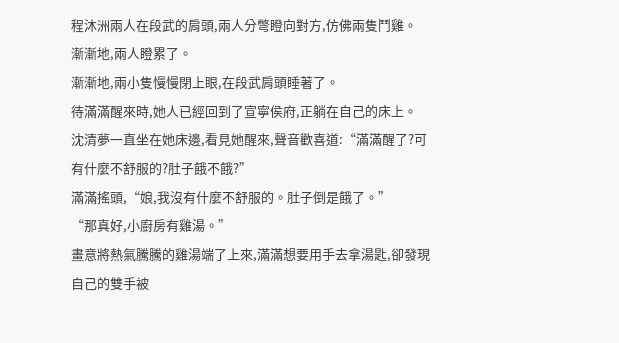程沐洲兩人在段武的肩頭,兩人分彆瞪向對方,仿佛兩隻鬥雞。
漸漸地,兩人瞪累了。
漸漸地,兩小隻慢慢閉上眼,在段武肩頭睡著了。
待滿滿醒來時,她人已經回到了宣寧侯府,正躺在自己的床上。
沈清夢一直坐在她床邊,看見她醒來,聲音歡喜道:“滿滿醒了?可有什麼不舒服的?肚子餓不餓?”
滿滿搖頭,“娘,我沒有什麼不舒服的。肚子倒是餓了。”
“那真好,小廚房有雞湯。”
畫意將熱氣騰騰的雞湯端了上來,滿滿想要用手去拿湯匙,卻發現自己的雙手被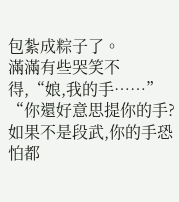包紮成粽子了。
滿滿有些哭笑不得,“娘,我的手……”
“你還好意思提你的手?如果不是段武,你的手恐怕都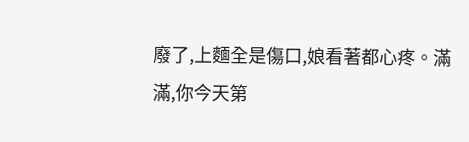廢了,上麵全是傷口,娘看著都心疼。滿滿,你今天第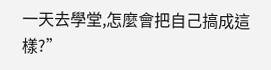一天去學堂,怎麼會把自己搞成這樣?”